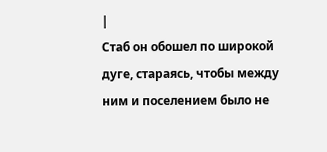|
Стаб он обошел по широкой дуге, стараясь, чтобы между ним и поселением было не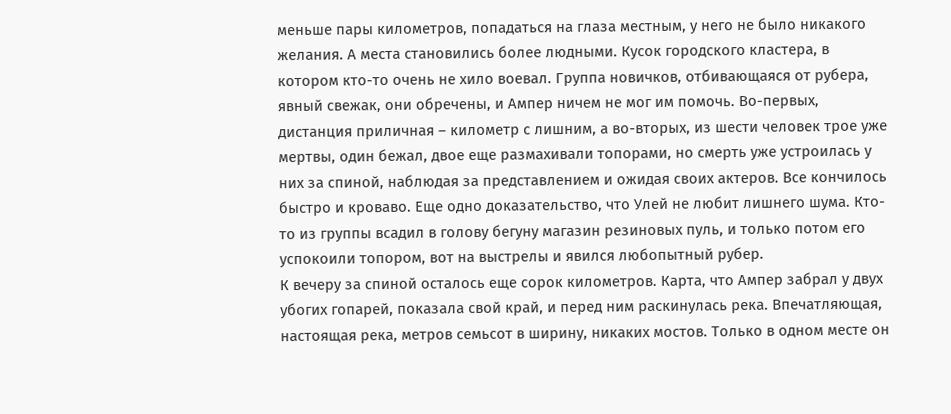меньше пары километров, попадаться на глаза местным, у него не было никакого желания. А места становились более людными. Кусок городского кластера, в котором кто-то очень не хило воевал. Группа новичков, отбивающаяся от рубера, явный свежак, они обречены, и Ампер ничем не мог им помочь. Во-первых, дистанция приличная – километр с лишним, а во-вторых, из шести человек трое уже мертвы, один бежал, двое еще размахивали топорами, но смерть уже устроилась у них за спиной, наблюдая за представлением и ожидая своих актеров. Все кончилось быстро и кроваво. Еще одно доказательство, что Улей не любит лишнего шума. Кто-то из группы всадил в голову бегуну магазин резиновых пуль, и только потом его успокоили топором, вот на выстрелы и явился любопытный рубер.
К вечеру за спиной осталось еще сорок километров. Карта, что Ампер забрал у двух убогих гопарей, показала свой край, и перед ним раскинулась река. Впечатляющая, настоящая река, метров семьсот в ширину, никаких мостов. Только в одном месте он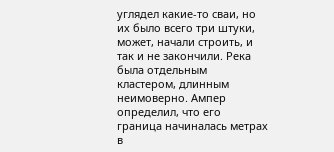углядел какие-то сваи, но их было всего три штуки, может, начали строить, и так и не закончили. Река была отдельным кластером, длинным неимоверно. Ампер определил, что его граница начиналась метрах в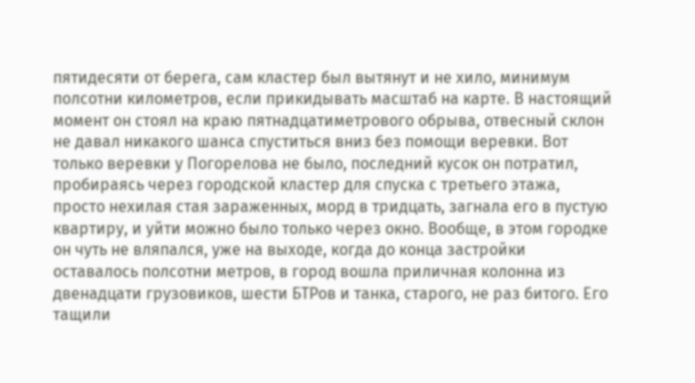пятидесяти от берега, сам кластер был вытянут и не хило, минимум полсотни километров, если прикидывать масштаб на карте. В настоящий момент он стоял на краю пятнадцатиметрового обрыва, отвесный склон не давал никакого шанса спуститься вниз без помощи веревки. Вот только веревки у Погорелова не было, последний кусок он потратил, пробираясь через городской кластер для спуска с третьего этажа, просто нехилая стая зараженных, морд в тридцать, загнала его в пустую квартиру, и уйти можно было только через окно. Вообще, в этом городке он чуть не вляпался, уже на выходе, когда до конца застройки оставалось полсотни метров, в город вошла приличная колонна из двенадцати грузовиков, шести БТРов и танка, старого, не раз битого. Его тащили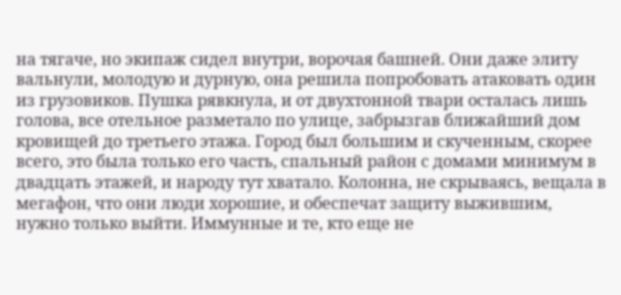на тягаче, но экипаж сидел внутри, ворочая башней. Они даже элиту вальнули, молодую и дурную, она решила попробовать атаковать один из грузовиков. Пушка рявкнула, и от двухтонной твари осталась лишь голова, все отельное разметало по улице, забрызгав ближайший дом кровищей до третьего этажа. Город был большим и скученным, скорее всего, это была только его часть, спальный район с домами минимум в двадцать этажей, и народу тут хватало. Колонна, не скрываясь, вещала в мегафон, что они люди хорошие, и обеспечат защиту выжившим, нужно только выйти. Иммунные и те, кто еще не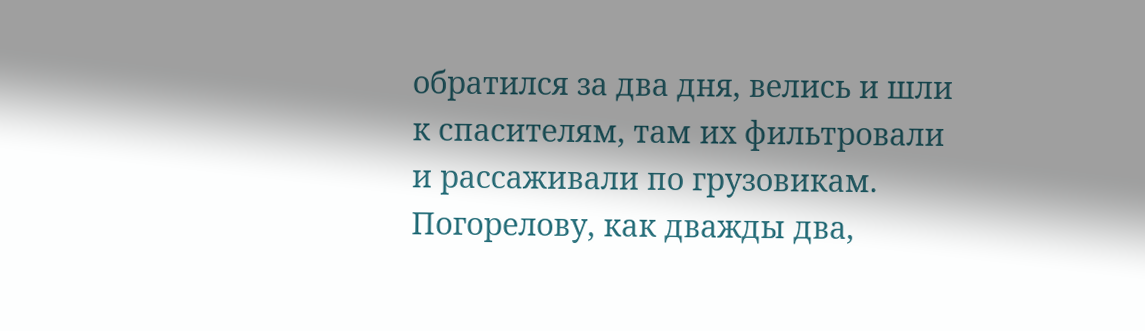обратился за два дня, велись и шли к спасителям, там их фильтровали и рассаживали по грузовикам. Погорелову, как дважды два,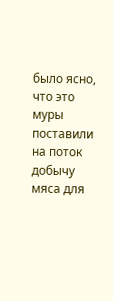было ясно, что это муры поставили на поток добычу мяса для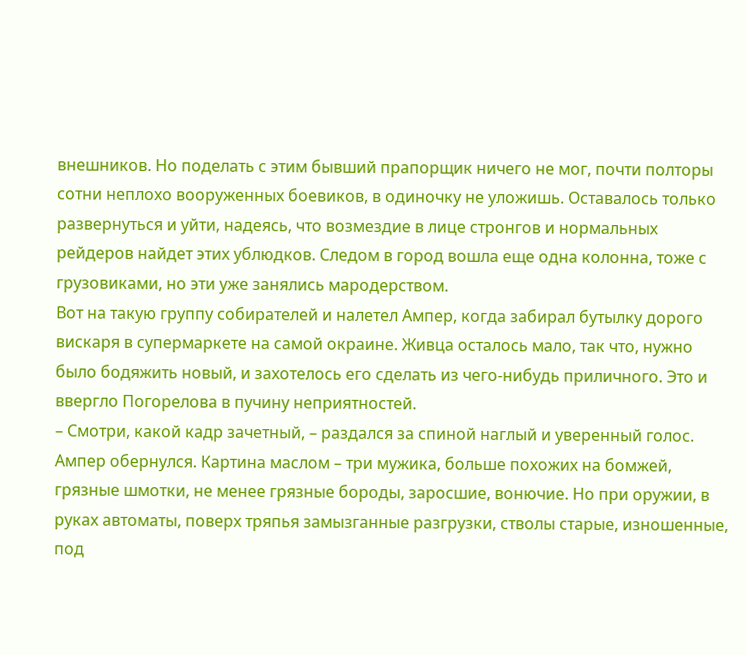внешников. Но поделать с этим бывший прапорщик ничего не мог, почти полторы сотни неплохо вооруженных боевиков, в одиночку не уложишь. Оставалось только развернуться и уйти, надеясь, что возмездие в лице стронгов и нормальных рейдеров найдет этих ублюдков. Следом в город вошла еще одна колонна, тоже с грузовиками, но эти уже занялись мародерством.
Вот на такую группу собирателей и налетел Ампер, когда забирал бутылку дорого вискаря в супермаркете на самой окраине. Живца осталось мало, так что, нужно было бодяжить новый, и захотелось его сделать из чего-нибудь приличного. Это и ввергло Погорелова в пучину неприятностей.
– Смотри, какой кадр зачетный, – раздался за спиной наглый и уверенный голос.
Ампер обернулся. Картина маслом – три мужика, больше похожих на бомжей, грязные шмотки, не менее грязные бороды, заросшие, вонючие. Но при оружии, в руках автоматы, поверх тряпья замызганные разгрузки, стволы старые, изношенные, под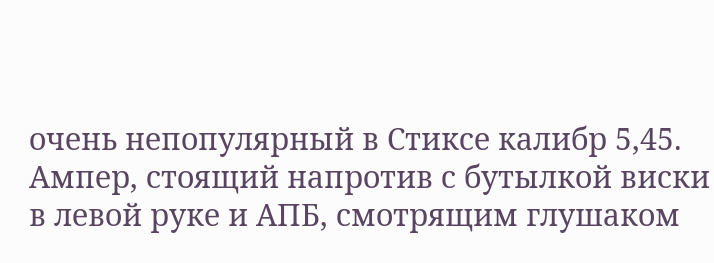очень непопулярный в Стиксе калибр 5,45. Ампер, стоящий напротив с бутылкой виски в левой руке и АПБ, смотрящим глушаком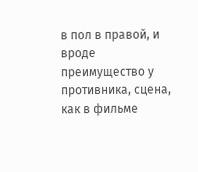в пол в правой, и вроде преимущество у противника, сцена, как в фильме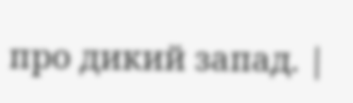про дикий запад. |